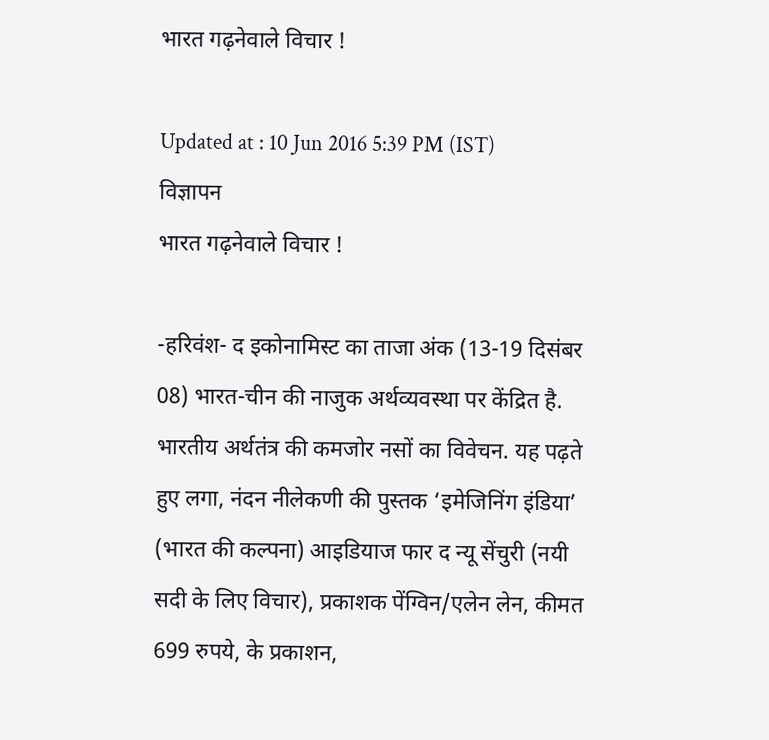भारत गढ़नेवाले विचार !

Updated at : 10 Jun 2016 5:39 PM (IST)
विज्ञापन
भारत गढ़नेवाले विचार !

-हरिवंश- द इकोनामिस्ट का ताजा अंक (13-19 दिसंबर 08) भारत-चीन की नाजुक अर्थव्यवस्था पर केंद्रित है. भारतीय अर्थतंत्र की कमजोर नसों का विवेचन. यह पढ़ते हुए लगा, नंदन नीलेकणी की पुस्तक ‘इमेजिनिंग इंडिया’ (भारत की कल्पना) आइडियाज फार द न्यू सेंचुरी (नयी सदी के लिए विचार), प्रकाशक पेंग्विन/एलेन लेन, कीमत 699 रुपये, के प्रकाशन,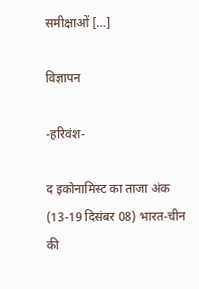समीक्षाओं […]

विज्ञापन

-हरिवंश-

द इकोनामिस्ट का ताजा अंक (13-19 दिसंबर 08) भारत-चीन की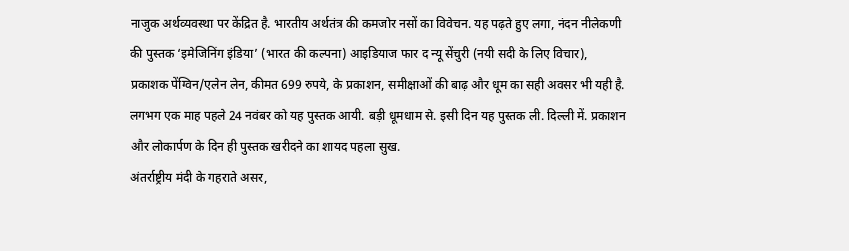नाजुक अर्थव्यवस्था पर केंद्रित है. भारतीय अर्थतंत्र की कमजोर नसों का विवेचन. यह पढ़ते हुए लगा, नंदन नीलेकणी की पुस्तक ‘इमेजिनिंग इंडिया’ (भारत की कल्पना) आइडियाज फार द न्यू सेंचुरी (नयी सदी के लिए विचार), प्रकाशक पेंग्विन/एलेन लेन, कीमत 699 रुपये, के प्रकाशन, समीक्षाओं की बाढ़ और धूम का सही अवसर भी यही है. लगभग एक माह पहले 24 नवंबर को यह पुस्तक आयी. बड़ी धूमधाम से. इसी दिन यह पुस्तक ली. दिल्ली में. प्रकाशन और लोकार्पण के दिन ही पुस्तक खरीदने का शायद पहला सुख.
अंतर्राष्ट्रीय मंदी के गहराते असर,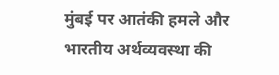मुंबई पर आतंकी हमले और भारतीय अर्थव्यवस्था की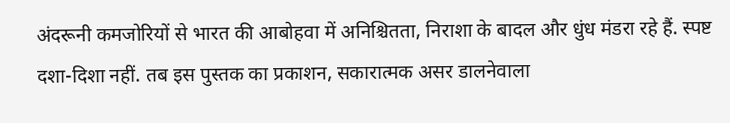अंदरूनी कमजोरियों से भारत की आबोहवा में अनिश्चितता, निराशा के बादल और धुंध मंडरा रहे हैं. स्पष्ट दशा-दिशा नहीं. तब इस पुस्तक का प्रकाशन, सकारात्मक असर डालनेवाला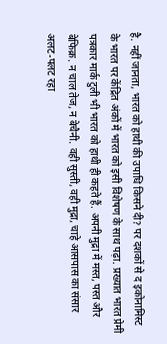है. नहीं जानता, भारत को हाथी की उपाधि किसने दी? पर दशकों से द इकोनामिस्ट के भारत पर केंद्रित अंकों में भारत को इसी विशेषण के साथ पढ़ा. प्रख्यात भारत प्रेमी पत्रकार मार्क टुली भी भारत को हाथी ही कहते हैं. अपनी मुद्रा में मस्त, पस्त और बेफिक्र. न चाल तेज, न बेचैनी. वही सुस्ती, वही मुद्रा, चाहे आसपास का संसार अलट-पलट रहा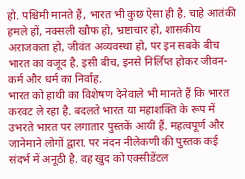हो. पश्चिमी मानते हैं, भारत भी कुछ ऐसा ही है. चाहे आतंकी हमले हों, नक्सली खौफ हो, भ्रष्टाचार हो, शासकीय अराजकता हो, जीवंत अव्यवस्था हो, पर इन सबके बीच भारत का वजूद है. इसी बीच, इनसे निर्लिप्त होकर जीवन-कर्म और धर्म का निर्वाह.
भारत को हाथी का विशेषण देनेवाले भी मानते हैं कि भारत करवट ले रहा है. बदलते भारत या महाशक्ति के रूप में उभरते भारत पर लगातार पुस्तकें आयीं हैं. महत्वपूर्ण और जानेमाने लोगों द्वारा. पर नंदन नीलेकणी की पुस्तक कई संदर्भ में अनूठी है. वह खुद को एक्सीडेंटल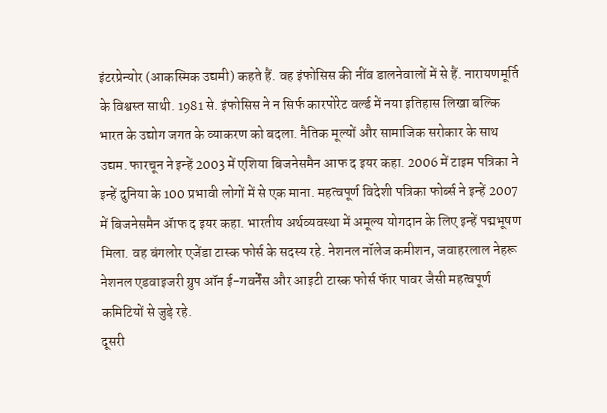इंटरप्रेन्योर (आकस्मिक उद्यमी) कहते हैं. वह इंफोसिस की नींव डालनेवालों में से हैं. नारायणमूर्ति के विश्वस्त साथी. 1981 से. इंफोसिस ने न सिर्फ कारपोरेट वर्ल्ड में नया इतिहास लिखा बल्कि भारत के उद्योग जगत के व्याकरण को बदला. नैतिक मूल्यों और सामाजिक सरोकार के साथ उद्यम. फारचून ने इन्हें 2003 में एशिया बिजनेसमैन आफ द इयर कहा. 2006 में टाइम पत्रिका ने इन्हें दुनिया के 100 प्रभावी लोगों में से एक माना. महत्वपूर्ण विदेशी पत्रिका फोर्ब्स ने इन्हें 2007 में बिजनेसमैन ॲाफ द इयर कहा. भारतीय अर्थव्यवस्था में अमूल्य योगदान के लिए इन्हें पद्मभूषण मिला. वह बंगलोर एजेंडा टास्क फोर्स के सदस्य रहे. नेशनल नॉलेज कमीशन, जवाहरलाल नेहरू नेशनल एडवाइजरी ग्रुप ऑन ई-गवर्नेंस और आइटी टास्क फोर्स फॅार पावर जैसी महत्वपूर्ण कमिटियों से जुड़े रहे.
दूसरी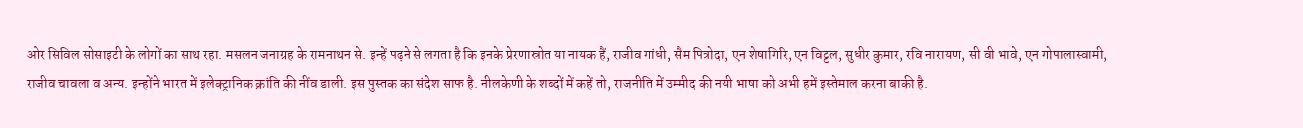ओर सिविल सोसाइटी के लोगों का साथ रहा. मसलन जनाग्रह के रामनाथन से. इन्हें पढ़ने से लगता है कि इनके प्रेरणास्रोत या नायक हैं, राजीव गांधी, सैम पित्रोदा, एन शेषागिरि, एन विट्टल, सुधीर कुमार, रवि नारायण, सी वी भावे, एन गोपालास्वामी, राजीव चावला व अन्य. इन्होंने भारत में इलेक्ट्रानिक क्रांति की नींव डाली. इस पुस्तक का संदेश साफ है. नीलकेणी के शब्दों में कहें तो, राजनीति में उम्मीद की नयी भाषा को अभी हमें इस्तेमाल करना बाकी है.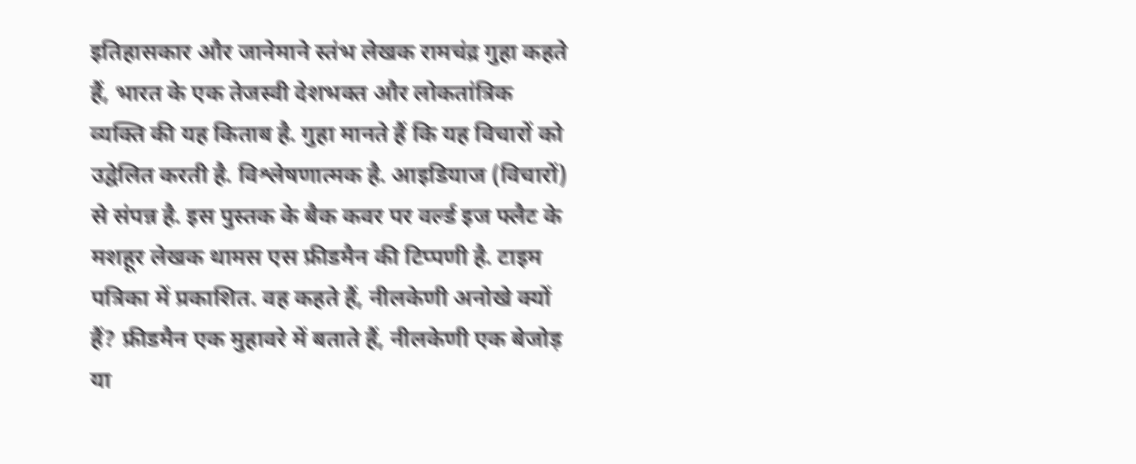इतिहासकार और जानेमाने स्तंभ लेखक रामचंद्र गुहा कहते हैं, भारत के एक तेजस्वी देशभक्त और लोकतांत्रिक व्यक्ति की यह किताब है. गुहा मानते हैं कि यह विचारों को उद्वेलित करती है. विश्लेषणात्मक है. आइडियाज (विचारों) से संपन्न है. इस पुस्तक के बैक कवर पर वर्ल्ड इज फ्लैट के मशहूर लेखक थामस एस फ्रीडमैन की टिप्पणी है. टाइम पत्रिका में प्रकाशित. वह कहते हैं, नीलकेणी अनोखे क्यों हैं? फ्रीडमैन एक मुहावरे में बताते हैं, नीलकेणी एक बेजोड़ या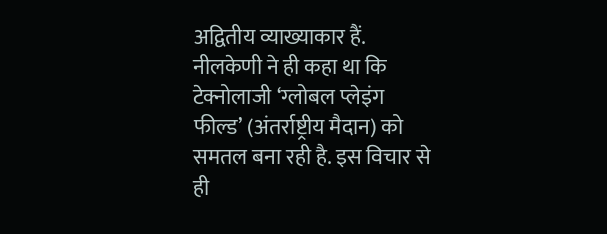अद्वितीय व्याख्याकार हैं. नीलकेणी ने ही कहा था कि टेक्नोलाजी ‘ग्लोबल प्लेइंग फील्ड’ (अंतर्राष्ट्रीय मैदान) को समतल बना रही है. इस विचार से ही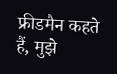फ्रीडमैन कहते हैं, मुझे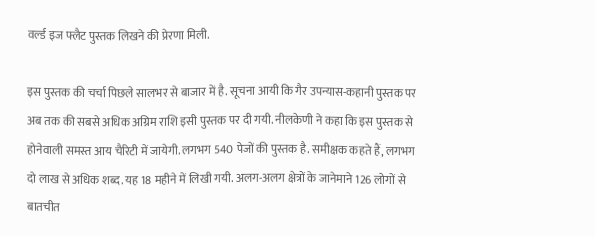वर्ल्ड इज फ्लैट पुस्तक लिखने की प्रेरणा मिली.

इस पुस्तक की चर्चा पिछले सालभर से बाजार में है. सूचना आयी कि गैर उपन्यास-कहानी पुस्तक पर अब तक की सबसे अधिक अग्रिम राशि इसी पुस्तक पर दी गयी. नीलकेणी ने कहा कि इस पुस्तक से होनेवाली समस्त आय चैरिटी में जायेगी. लगभग 540 पेजों की पुस्तक है. समीक्षक कहते हैं, लगभग दो लाख से अधिक शब्द. यह 18 महीने में लिखी गयी. अलग-अलग क्षेत्रों के जानेमाने 126 लोगों से बातचीत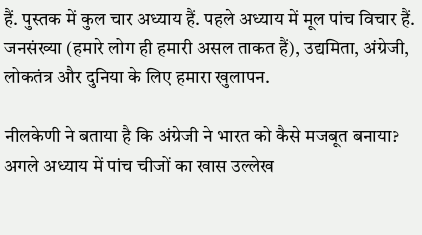हैं. पुस्तक में कुल चार अध्याय हैं. पहले अध्याय में मूल पांच विचार हैं. जनसंख्या (हमारे लोग ही हमारी असल ताकत हैं), उद्यमिता, अंग्रेजी, लोकतंत्र और दुनिया के लिए हमारा खुलापन.

नीलकेणी ने बताया है कि अंग्रेजी ने भारत को कैसे मजबूत बनाया? अगले अध्याय में पांच चीजों का खास उल्लेख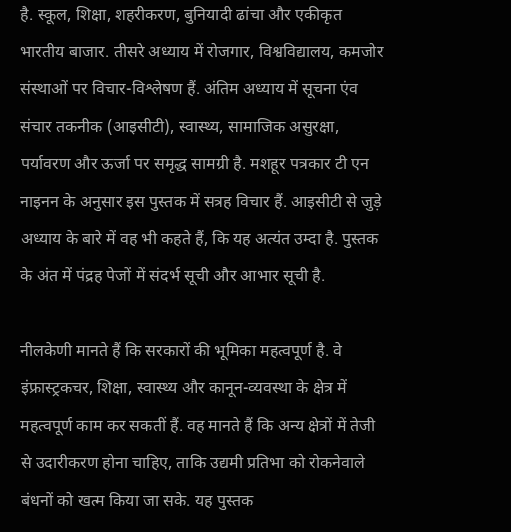है. स्कूल, शिक्षा, शहरीकरण, बुनियादी ढांचा और एकीकृत भारतीय बाजार. तीसरे अध्याय में रोजगार, विश्वविद्यालय, कमजोर संस्थाओं पर विचार-विश्लेषण हैं. अंतिम अध्याय में सूचना एंव संचार तकनीक (आइसीटी), स्वास्थ्य, सामाजिक असुरक्षा, पर्यावरण और ऊर्जा पर समृद्ध सामग्री है. मशहूर पत्रकार टी एन नाइनन के अनुसार इस पुस्तक में सत्रह विचार हैं. आइसीटी से जुड़े अध्याय के बारे में वह भी कहते हैं, कि यह अत्यंत उम्दा है. पुस्तक के अंत में पंद्रह पेजों में संदर्भ सूची और आभार सूची है.

नीलकेणी मानते हैं कि सरकारों की भूमिका महत्वपूर्ण है. वे इंफ्रास्ट्रकचर, शिक्षा, स्वास्थ्य और कानून-व्यवस्था के क्षेत्र में महत्वपूर्ण काम कर सकतीं हैं. वह मानते हैं कि अन्य क्षेत्रों में तेजी से उदारीकरण होना चाहिए, ताकि उद्यमी प्रतिभा को रोकनेवाले बंधनों को खत्म किया जा सके. यह पुस्तक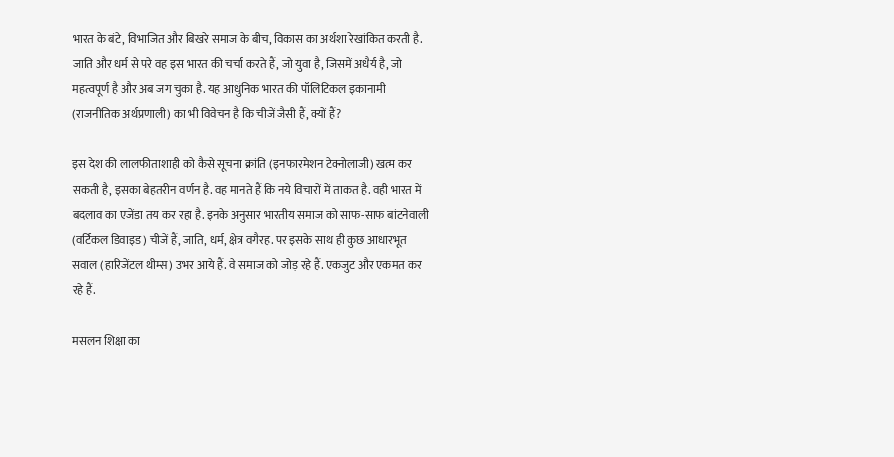भारत के बंटे, विभाजित और बिखरे समाज के बीच, विकास का अर्थशा रेखांकित करती है. जाति और धर्म से परे वह इस भारत की चर्चा करते हैं, जो युवा है, जिसमें अधैर्य है, जो महत्वपूर्ण है और अब जग चुका है. यह आधुनिक भारत की पॉलिटिकल इकानामी (राजनीतिक अर्थप्रणाली) का भी विवेचन है कि चीजें जैसी हैं, क्यों हैं?

इस देश की लालफीताशाही को कैसे सूचना क्रांति (इनफारमेशन टेक्नोलाजी) खत्म कर सकती है, इसका बेहतरीन वर्णन है. वह मानते हैं कि नये विचारों में ताकत है. वही भारत में बदलाव का एजेंडा तय कर रहा है. इनके अनुसार भारतीय समाज को साफ-साफ बांटनेवाली (वर्टिकल डिवाइड) चीजें हैं, जाति, धर्म, क्षेत्र वगैरह. पर इसके साथ ही कुछ आधारभूत सवाल (हारिजेंटल थीम्स) उभर आये हैं. वे समाज को जोड़ रहे हैं. एकजुट और एकमत कर रहे हैं.

मसलन शिक्षा का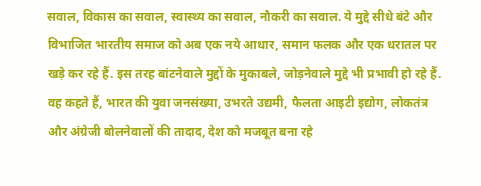सवाल, विकास का सवाल, स्वास्थ्य का सवाल, नौकरी का सवाल. ये मुद्दे सीधे बंटे और विभाजित भारतीय समाज को अब एक नये आधार, समान फलक और एक धरातल पर खड़े कर रहे हैं. इस तरह बांटनेवाले मुद्दों के मुकाबले, जोड़नेवाले मुद्दे भी प्रभावी हो रहे हैं. वह कहते हैं, भारत की युवा जनसंख्या, उभरते उद्यमी, फैलता आइटी इद्योग, लोकतंत्र और अंग्रेजी बोलनेवालों की तादाद, देश को मजबूत बना रहे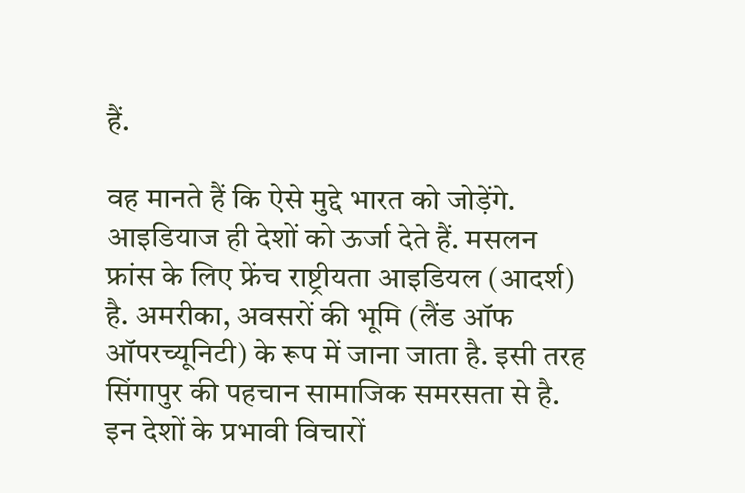हैं.

वह मानते हैं कि ऐसे मुद्दे भारत को जोड़ेंगे. आइडियाज ही देशों को ऊर्जा देते हैं. मसलन फ्रांस के लिए फ्रेंच राष्ट्रीयता आइडियल (आदर्श) है. अमरीका, अवसरों की भूमि (लैंड ऑफ ऑपरच्यूनिटी) के रूप में जाना जाता है. इसी तरह सिंगापुर की पहचान सामाजिक समरसता से है. इन देशों के प्रभावी विचारों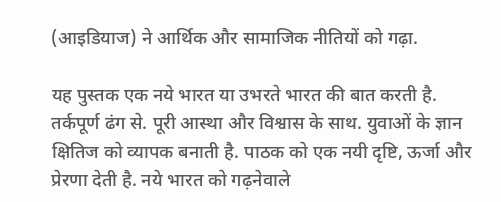(आइडियाज) ने आर्थिक और सामाजिक नीतियों को गढ़ा.

यह पुस्तक एक नये भारत या उभरते भारत की बात करती है. तर्कपूर्ण ढंग से. पूरी आस्था और विश्वास के साथ. युवाओं के ज्ञान क्षितिज को व्यापक बनाती है. पाठक को एक नयी दृष्टि, ऊर्जा और प्रेरणा देती है. नये भारत को गढ़नेवाले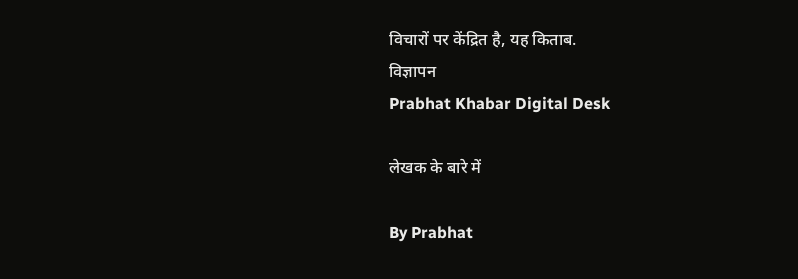विचारों पर केंद्रित है, यह किताब.
विज्ञापन
Prabhat Khabar Digital Desk

लेखक के बारे में

By Prabhat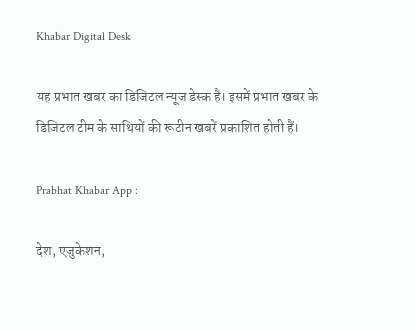Khabar Digital Desk

यह प्रभात खबर का डिजिटल न्यूज डेस्क है। इसमें प्रभात खबर के डिजिटल टीम के साथियों की रूटीन खबरें प्रकाशित होती हैं।

Prabhat Khabar App :

देश, एजुकेशन,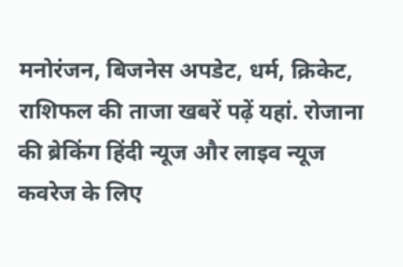मनोरंजन, बिजनेस अपडेट, धर्म, क्रिकेट, राशिफल की ताजा खबरें पढ़ें यहां. रोजाना की ब्रेकिंग हिंदी न्यूज और लाइव न्यूज कवरेज के लिए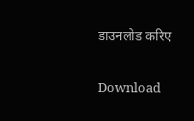डाउनलोड करिए

Download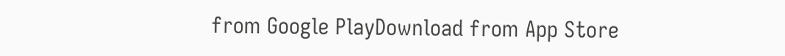from Google PlayDownload from App Store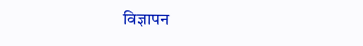विज्ञापन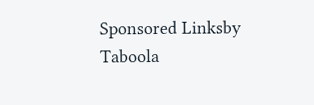Sponsored Linksby Taboola